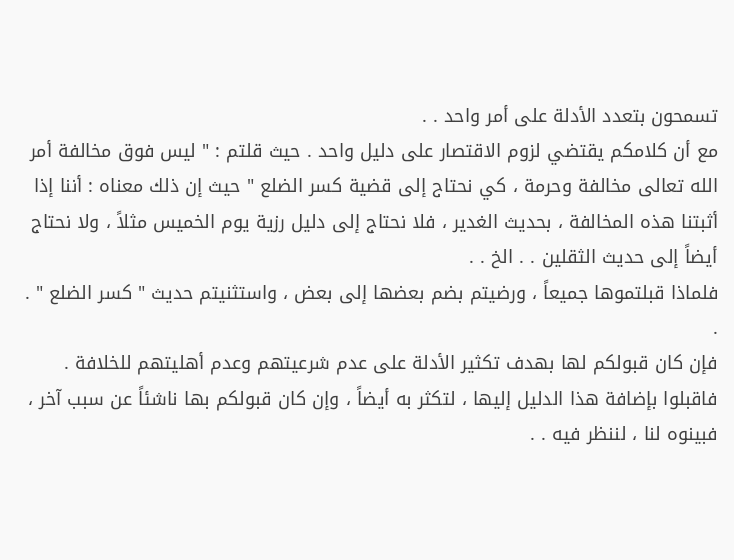تسمحون بتعدد الأدلة على أمر واحد . .
مع أن كلامكم يقتضي لزوم الاقتصار على دليل واحد . حيث قلتم : " ليس فوق مخالفة أمر الله تعالى مخالفة وحرمة ، كي نحتاج إلى قضية كسر الضلع " حيث إن ذلك معناه : أننا إذا أثبتنا هذه المخالفة ، بحديث الغدير ، فلا نحتاج إلى دليل رزية يوم الخميس مثلاً ، ولا نحتاج أيضاً إلى حديث الثقلين . . الخ . .
فلماذا قبلتموها جميعاً ، ورضيتم بضم بعضها إلى بعض ، واستثنيتم حديث " كسر الضلع " . .
فإن كان قبولكم لها بهدف تكثير الأدلة على عدم شرعيتهم وعدم أهليتهم للخلافة . فاقبلوا بإضافة هذا الدليل إليها ، لتكثر به أيضاً ، وإن كان قبولكم بها ناشئاً عن سبب آخر ، فبينوه لنا ، لننظر فيه . .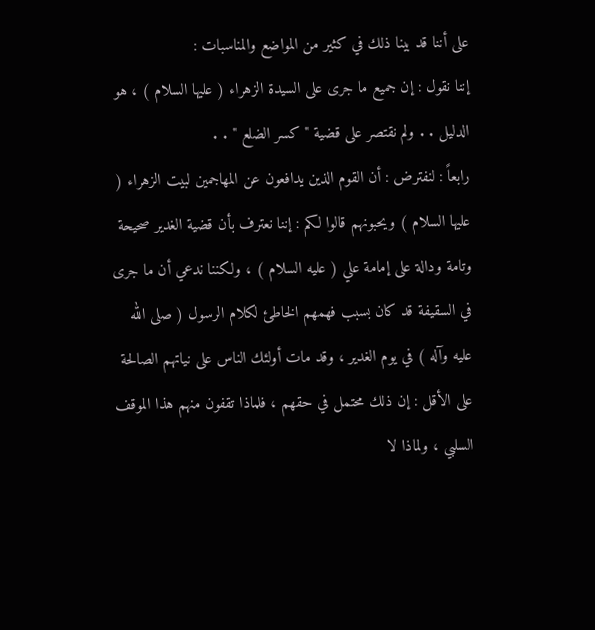على أننا قد بينا ذلك في كثير من المواضع والمناسبات :
إننا نقول : إن جميع ما جرى على السيدة الزهراء ( عليها السلام ) ، هو الدليل . . ولم نقتصر على قضية " كسر الضلع " . .
رابعاً : لنفترض : أن القوم الذين يدافعون عن المهاجمين لبيت الزهراء ( عليها السلام ) ويحبونهم قالوا لكم : إننا نعترف بأن قضية الغدير صحيحة وتامة ودالة على إمامة علي ( عليه السلام ) ، ولكننا ندعي أن ما جرى في السقيفة قد كان بسبب فهمهم الخاطئ لكلام الرسول ( صلى الله عليه وآله ) في يوم الغدير ، وقد مات أولئك الناس على نياتهم الصالحة على الأقل : إن ذلك محتمل في حقهم ، فلماذا تقفون منهم هذا الموقف السلبي ، ولماذا لا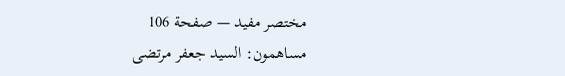مختصر مفيد — صفحة 106
مساهمون: السيد جعفر مرتضى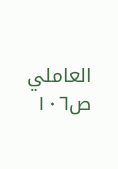العاملي
ص١٠٦